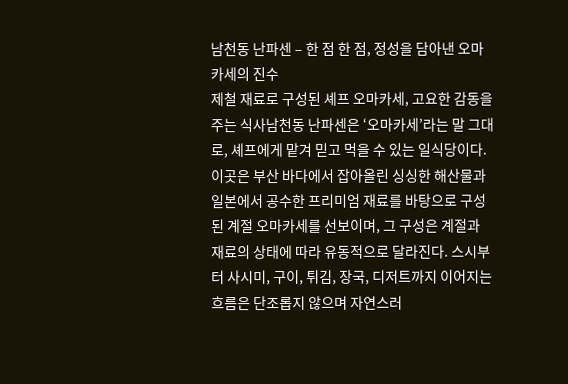남천동 난파센 – 한 점 한 점, 정성을 담아낸 오마카세의 진수
제철 재료로 구성된 셰프 오마카세, 고요한 감동을 주는 식사남천동 난파센은 ‘오마카세’라는 말 그대로, 셰프에게 맡겨 믿고 먹을 수 있는 일식당이다. 이곳은 부산 바다에서 잡아올린 싱싱한 해산물과 일본에서 공수한 프리미엄 재료를 바탕으로 구성된 계절 오마카세를 선보이며, 그 구성은 계절과 재료의 상태에 따라 유동적으로 달라진다. 스시부터 사시미, 구이, 튀김, 장국, 디저트까지 이어지는 흐름은 단조롭지 않으며 자연스러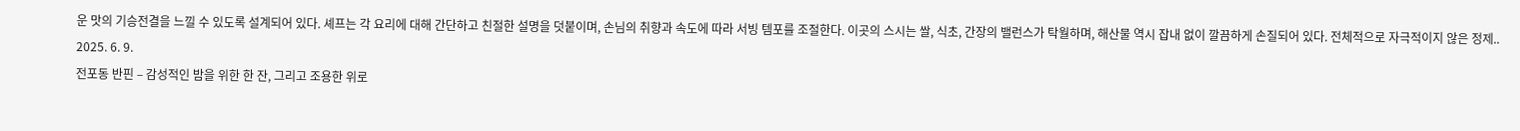운 맛의 기승전결을 느낄 수 있도록 설계되어 있다. 셰프는 각 요리에 대해 간단하고 친절한 설명을 덧붙이며, 손님의 취향과 속도에 따라 서빙 템포를 조절한다. 이곳의 스시는 쌀, 식초, 간장의 밸런스가 탁월하며, 해산물 역시 잡내 없이 깔끔하게 손질되어 있다. 전체적으로 자극적이지 않은 정제..
2025. 6. 9.
전포동 반핀 – 감성적인 밤을 위한 한 잔, 그리고 조용한 위로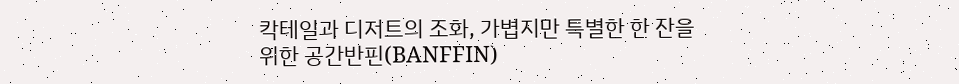칵테일과 디저트의 조화, 가볍지만 특별한 한 잔을 위한 공간반핀(BANFFIN)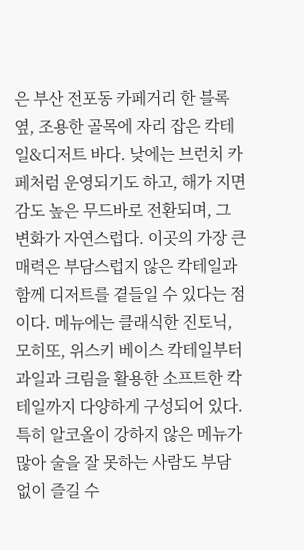은 부산 전포동 카페거리 한 블록 옆, 조용한 골목에 자리 잡은 칵테일&디저트 바다. 낮에는 브런치 카페처럼 운영되기도 하고, 해가 지면 감도 높은 무드바로 전환되며, 그 변화가 자연스럽다. 이곳의 가장 큰 매력은 부담스럽지 않은 칵테일과 함께 디저트를 곁들일 수 있다는 점이다. 메뉴에는 클래식한 진토닉, 모히또, 위스키 베이스 칵테일부터 과일과 크림을 활용한 소프트한 칵테일까지 다양하게 구성되어 있다. 특히 알코올이 강하지 않은 메뉴가 많아 술을 잘 못하는 사람도 부담 없이 즐길 수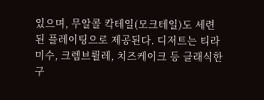있으며, 무알콜 칵테일(모크테일)도 세련된 플레이팅으로 제공된다. 디저트는 티라미수, 크렘브륄레, 치즈케이크 등 클래식한 구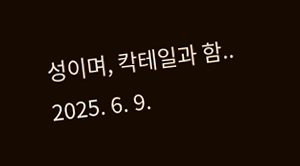성이며, 칵테일과 함..
2025. 6. 9.